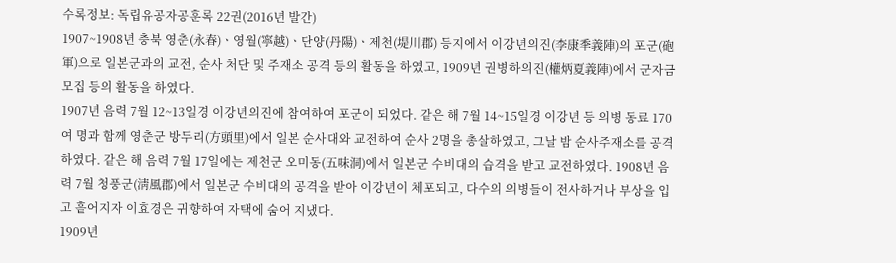수록정보: 독립유공자공훈록 22권(2016년 발간)
1907~1908년 충북 영춘(永春)ㆍ영월(寧越)ㆍ단양(丹陽)ㆍ제천(堤川郡) 등지에서 이강년의진(李康秊義陣)의 포군(砲軍)으로 일본군과의 교전, 순사 처단 및 주재소 공격 등의 활동을 하였고, 1909년 권병하의진(權炳夏義陣)에서 군자금 모집 등의 활동을 하였다.
1907년 음력 7월 12~13일경 이강년의진에 참여하여 포군이 되었다. 같은 해 7월 14~15일경 이강년 등 의병 동료 170여 명과 함께 영춘군 방두리(方頭里)에서 일본 순사대와 교전하여 순사 2명을 총살하였고, 그날 밤 순사주재소를 공격하였다. 같은 해 음력 7월 17일에는 제천군 오미동(五味洞)에서 일본군 수비대의 습격을 받고 교전하였다. 1908년 음력 7월 청풍군(淸風郡)에서 일본군 수비대의 공격을 받아 이강년이 체포되고, 다수의 의병들이 전사하거나 부상을 입고 흩어지자 이효경은 귀향하여 자택에 숨어 지냈다.
1909년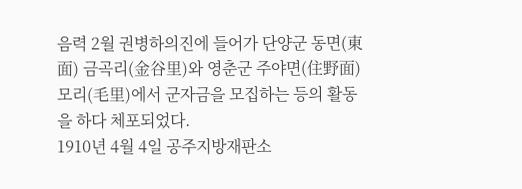음력 2월 권병하의진에 들어가 단양군 동면(東面) 금곡리(金谷里)와 영춘군 주야면(住野面) 모리(毛里)에서 군자금을 모집하는 등의 활동을 하다 체포되었다.
1910년 4월 4일 공주지방재판소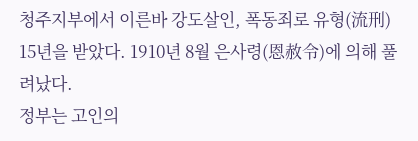청주지부에서 이른바 강도살인, 폭동죄로 유형(流刑) 15년을 받았다. 1910년 8월 은사령(恩赦令)에 의해 풀려났다.
정부는 고인의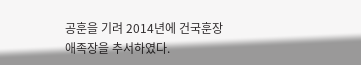공훈을 기려 2014년에 건국훈장 애족장을 추서하였다.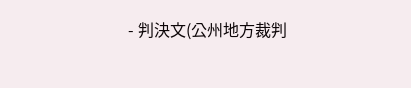- 判決文(公州地方裁判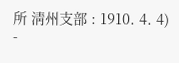所 淸州支部 : 1910. 4. 4)
-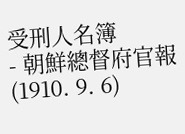受刑人名簿
- 朝鮮總督府官報(1910. 9. 6)